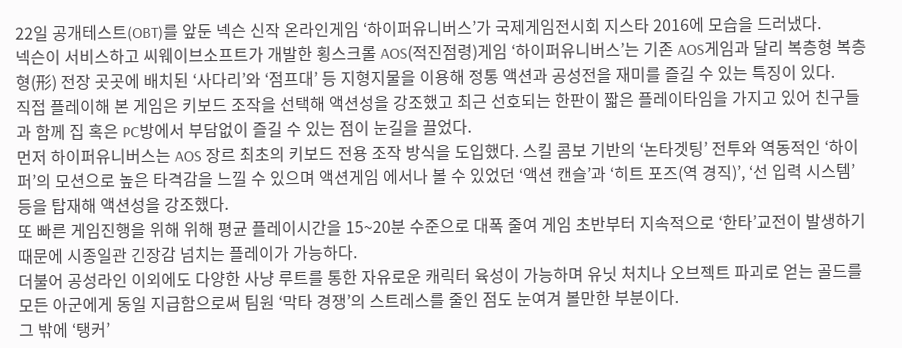22일 공개테스트(OBT)를 앞둔 넥슨 신작 온라인게임 ‘하이퍼유니버스’가 국제게임전시회 지스타 2016에 모습을 드러냈다.
넥슨이 서비스하고 씨웨이브소프트가 개발한 횡스크롤 AOS(적진점령)게임 ‘하이퍼유니버스’는 기존 AOS게임과 달리 복층형 복층형(形) 전장 곳곳에 배치된 ‘사다리’와 ‘점프대’ 등 지형지물을 이용해 정통 액션과 공성전을 재미를 즐길 수 있는 특징이 있다.
직접 플레이해 본 게임은 키보드 조작을 선택해 액션성을 강조했고 최근 선호되는 한판이 짧은 플레이타임을 가지고 있어 친구들과 함께 집 혹은 PC방에서 부담없이 즐길 수 있는 점이 눈길을 끌었다.
먼저 하이퍼유니버스는 AOS 장르 최초의 키보드 전용 조작 방식을 도입했다. 스킬 콤보 기반의 ‘논타겟팅’ 전투와 역동적인 ‘하이퍼’의 모션으로 높은 타격감을 느낄 수 있으며 액션게임 에서나 볼 수 있었던 ‘액션 캔슬’과 ‘히트 포즈(역 경직)’, ‘선 입력 시스템’ 등을 탑재해 액션성을 강조했다.
또 빠른 게임진행을 위해 위해 평균 플레이시간을 15~20분 수준으로 대폭 줄여 게임 초반부터 지속적으로 ‘한타’교전이 발생하기 때문에 시종일관 긴장감 넘치는 플레이가 가능하다.
더불어 공성라인 이외에도 다양한 사냥 루트를 통한 자유로운 캐릭터 육성이 가능하며 유닛 처치나 오브젝트 파괴로 얻는 골드를 모든 아군에게 동일 지급함으로써 팀원 ‘막타 경쟁’의 스트레스를 줄인 점도 눈여겨 볼만한 부분이다.
그 밖에 ‘탱커’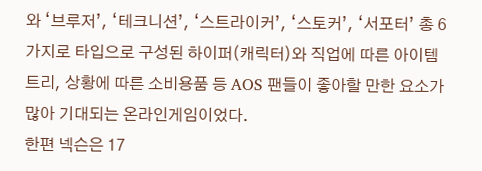와 ‘브루저’, ‘테크니션’, ‘스트라이커’, ‘스토커’, ‘서포터’ 총 6가지로 타입으로 구성된 하이퍼(캐릭터)와 직업에 따른 아이템 트리, 상황에 따른 소비용품 등 AOS 팬들이 좋아할 만한 요소가 많아 기대되는 온라인게임이었다.
한편 넥슨은 17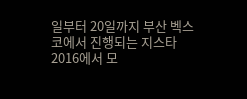일부터 20일까지 부산 벡스코에서 진행되는 지스타 2016에서 모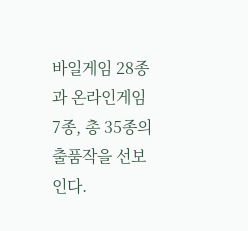바일게임 28종과 온라인게임 7종, 총 35종의 출품작을 선보인다.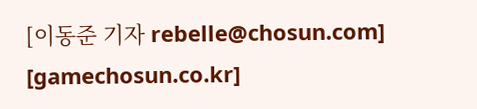[이동준 기자 rebelle@chosun.com] [gamechosun.co.kr]